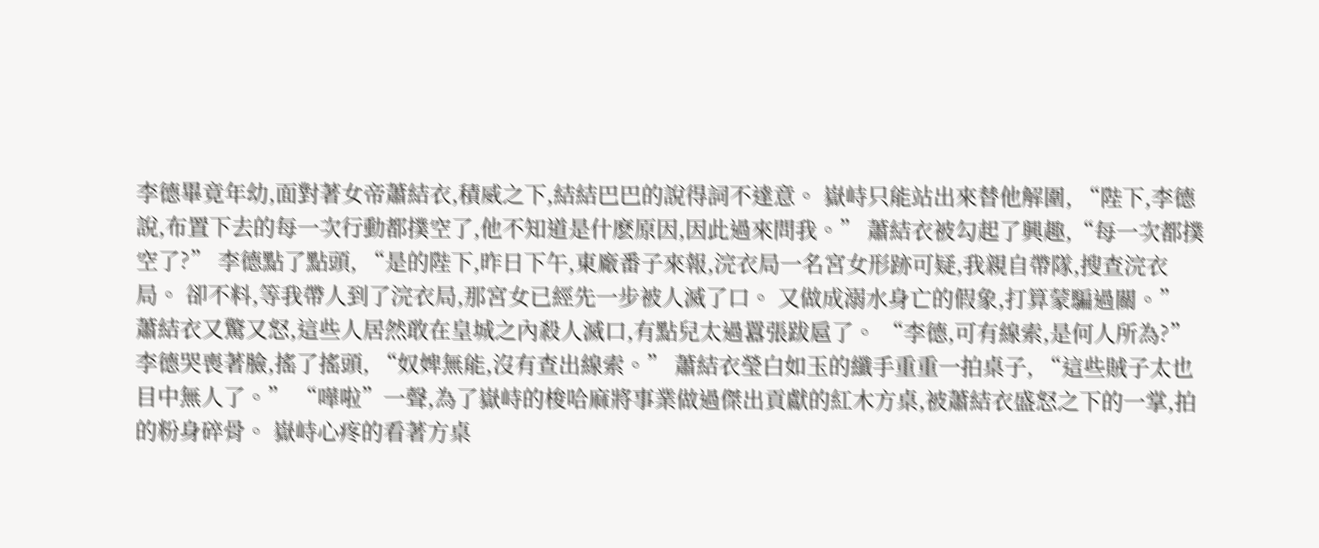李德畢竟年幼,面對著女帝蕭結衣,積威之下,結結巴巴的說得詞不達意。 嶽峙只能站出來替他解圍, “陛下,李德說,布置下去的每一次行動都撲空了,他不知道是什麽原因,因此過來問我。” 蕭結衣被勾起了興趣,“每一次都撲空了?” 李德點了點頭, “是的陛下,昨日下午,東廠番子來報,浣衣局一名宮女形跡可疑,我親自帶隊,搜查浣衣局。 卻不料,等我帶人到了浣衣局,那宮女已經先一步被人滅了口。 又做成溺水身亡的假象,打算蒙騙過關。” 蕭結衣又驚又怒,這些人居然敢在皇城之內殺人滅口,有點兒太過囂張跋扈了。 “李德,可有線索,是何人所為?” 李德哭喪著臉,搖了搖頭, “奴婢無能,沒有查出線索。” 蕭結衣瑩白如玉的纖手重重一拍桌子, “這些賊子太也目中無人了。” “嘩啦”一聲,為了嶽峙的梭哈麻將事業做過傑出貢獻的紅木方桌,被蕭結衣盛怒之下的一掌,拍的粉身碎骨。 嶽峙心疼的看著方桌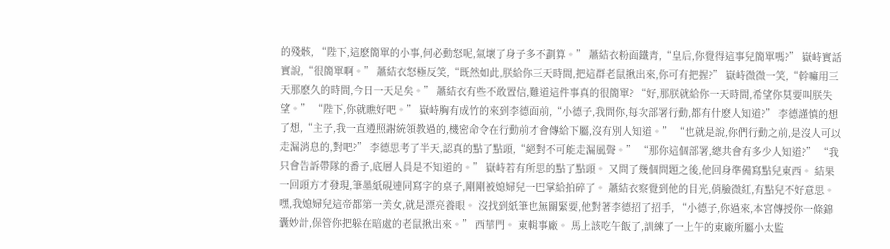的殘骸, “陛下,這麽簡單的小事,何必動怒呢,氣壞了身子多不劃算。” 蕭結衣粉面鐵青,“皇后,你覺得這事兒簡單嗎?” 嶽峙實話實說,“很簡單啊。” 蕭結衣怒極反笑,“既然如此,朕給你三天時間,把這群老鼠揪出來,你可有把握?” 嶽峙微微一笑,“幹嘛用三天那麽久的時間,今日一天足矣。” 蕭結衣有些不敢置信,難道這件事真的很簡單? “好,那朕就給你一天時間,希望你莫要叫朕失望。” “陛下,你就瞧好吧。” 嶽峙胸有成竹的來到李德面前,“小德子,我問你,每次部署行動,都有什麽人知道?” 李德謹慎的想了想,“主子,我一直遵照謝統領教過的,機密命令在行動前才會傳給下屬,沒有別人知道。” “也就是說,你們行動之前,是沒人可以走漏消息的,對吧?” 李德思考了半天,認真的點了點頭,“絕對不可能走漏風聲。” “那你這個部署,總共會有多少人知道?” “我只會告訴帶隊的番子,底層人員是不知道的。” 嶽峙若有所思的點了點頭。 又問了幾個問題之後,他回身準備寫點兒東西。 結果一回頭方才發現,筆墨紙硯連同寫字的桌子,剛剛被媳婦兒一巴掌給拍碎了。 蕭結衣察覺到他的目光,俏臉微紅,有點兒不好意思。 嘿,我媳婦兒這帝都第一美女,就是漂亮養眼。 沒找到紙筆也無關緊要,他對著李德招了招手, “小德子,你過來,本宮傳授你一條錦囊妙計,保管你把躲在暗處的老鼠揪出來。” 西華門。 東輯事廠。 馬上該吃午飯了,訓練了一上午的東廠所屬小太監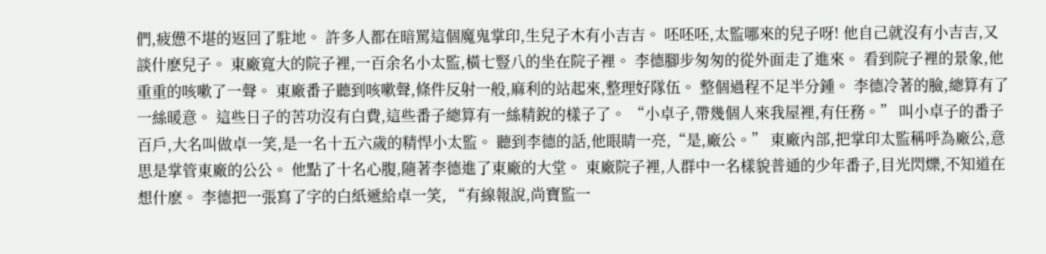們,疲憊不堪的返回了駐地。 許多人都在暗罵這個魔鬼掌印,生兒子木有小吉吉。 呸呸呸,太監哪來的兒子呀! 他自己就沒有小吉吉,又談什麽兒子。 東廠寬大的院子裡,一百余名小太監,橫七豎八的坐在院子裡。 李德腳步匆匆的從外面走了進來。 看到院子裡的景象,他重重的咳嗽了一聲。 東廠番子聽到咳嗽聲,條件反射一般,麻利的站起來,整理好隊伍。 整個過程不足半分鍾。 李德冷著的臉,總算有了一絲暖意。 這些日子的苦功沒有白費,這些番子總算有一絲精銳的樣子了。 “小卓子,帶幾個人來我屋裡,有任務。” 叫小卓子的番子百戶,大名叫做卓一笑,是一名十五六歲的精悍小太監。 聽到李德的話,他眼睛一亮,“是,廠公。” 東廠內部,把掌印太監稱呼為廠公,意思是掌管東廠的公公。 他點了十名心腹,隨著李德進了東廠的大堂。 東廠院子裡,人群中一名樣貌普通的少年番子,目光閃爍,不知道在想什麽。 李德把一張寫了字的白紙遞給卓一笑, “有線報說,尚寶監一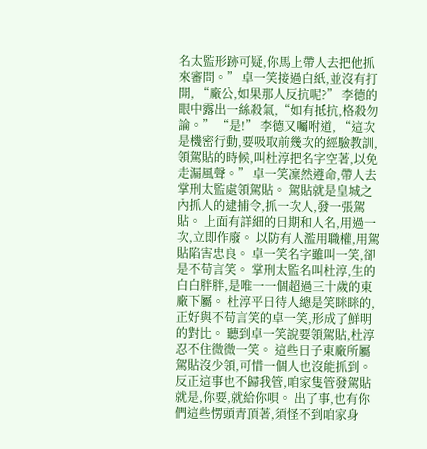名太監形跡可疑,你馬上帶人去把他抓來審問。” 卓一笑接過白紙,並沒有打開, “廠公,如果那人反抗呢?” 李德的眼中露出一絲殺氣,“如有抵抗,格殺勿論。” “是!” 李德又囑咐道, “這次是機密行動,要吸取前幾次的經驗教訓,領駕貼的時候,叫杜淳把名字空著,以免走漏風聲。” 卓一笑凜然遵命,帶人去掌刑太監處領駕貼。 駕貼就是皇城之內抓人的逮捕令,抓一次人,發一張駕貼。 上面有詳細的日期和人名,用過一次,立即作廢。 以防有人濫用職權,用駕貼陷害忠良。 卓一笑名字雖叫一笑,卻是不苟言笑。 掌刑太監名叫杜淳,生的白白胖胖,是唯一一個超過三十歲的東廠下屬。 杜淳平日待人總是笑眯眯的,正好與不苟言笑的卓一笑,形成了鮮明的對比。 聽到卓一笑說要領駕貼,杜淳忍不住微微一笑。 這些日子東廠所屬駕貼沒少領,可惜一個人也沒能抓到。 反正這事也不歸我管,咱家隻管發駕貼就是,你要,就給你唄。 出了事,也有你們這些愣頭青頂著,須怪不到咱家身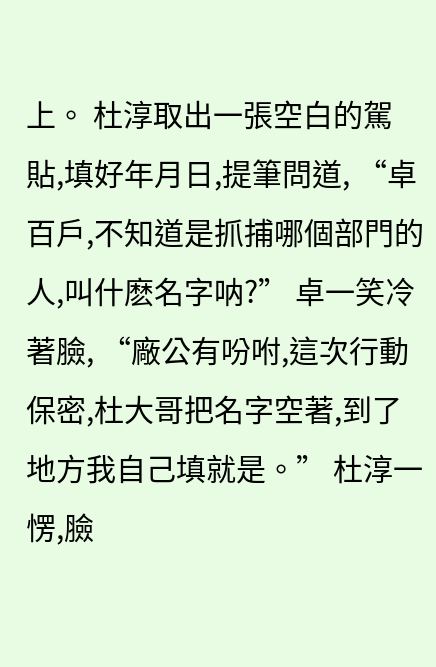上。 杜淳取出一張空白的駕貼,填好年月日,提筆問道, “卓百戶,不知道是抓捕哪個部門的人,叫什麽名字呐?” 卓一笑冷著臉, “廠公有吩咐,這次行動保密,杜大哥把名字空著,到了地方我自己填就是。” 杜淳一愣,臉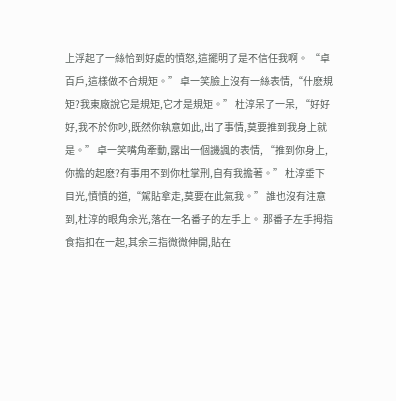上浮起了一絲恰到好處的憤怒,這擺明了是不信任我啊。 “卓百戶,這樣做不合規矩。” 卓一笑臉上沒有一絲表情,“什麽規矩?我東廠說它是規矩,它才是規矩。” 杜淳呆了一呆, “好好好,我不於你吵,既然你執意如此,出了事情,莫要推到我身上就是。” 卓一笑嘴角牽動,露出一個譏諷的表情, “推到你身上,你擔的起麽?有事用不到你杜掌刑,自有我擔著。” 杜淳垂下目光,憤憤的道,“駕貼拿走,莫要在此氣我。” 誰也沒有注意到,杜淳的眼角余光,落在一名番子的左手上。 那番子左手拇指食指扣在一起,其余三指微微伸開,貼在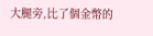大腿旁,比了個金幣的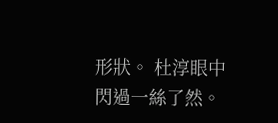形狀。 杜淳眼中閃過一絲了然。